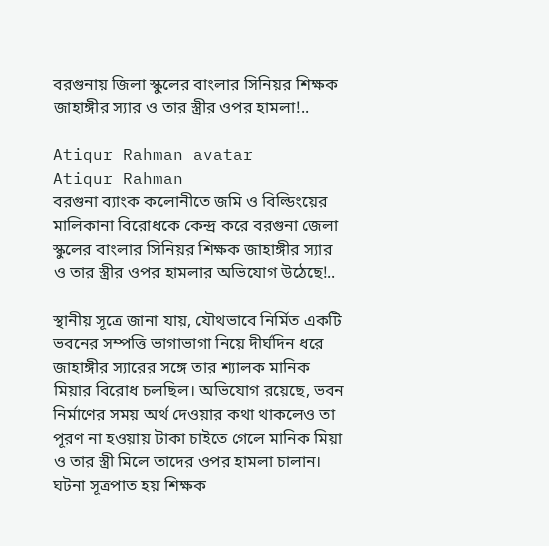বরগুনায় জিলা স্কুলের বাংলার সিনিয়র শিক্ষক জাহাঙ্গীর স্যার ও তার স্ত্রীর ওপর হামলা!..

Atiqur Rahman avatar
Atiqur Rahman
বরগুনা ব্যাংক কলোনীতে জমি ও বিল্ডিংয়ের মালিকানা বিরোধকে কেন্দ্র করে বরগুনা জেলা স্কুলের বাংলার সিনিয়র শিক্ষক জাহাঙ্গীর স্যার ও তার স্ত্রীর ওপর হামলার অভিযোগ উঠেছে!..

স্থানীয় সূত্রে জানা যায়, যৌথভাবে নির্মিত একটি ভবনের সম্পত্তি ভাগাভাগা নিয়ে দীর্ঘদিন ধরে জাহাঙ্গীর স্যারের সঙ্গে তার শ্যালক মানিক মিয়ার বিরোধ চলছিল। অভিযোগ রয়েছে, ভবন নির্মাণের সময় অর্থ দেওয়ার কথা থাকলেও তা পূরণ না হওয়ায় টাকা চাইতে গেলে মানিক মিয়া ও তার স্ত্রী মিলে তাদের ওপর হামলা চালান। ঘটনা সূত্রপাত হয় শিক্ষক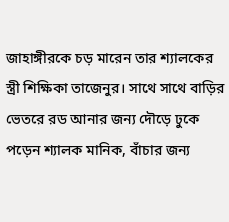জাহাঙ্গীরকে চড় মারেন তার শ্যালকের স্ত্রী শিক্ষিকা তাজেনুর। সাথে সাথে বাড়ির ভেতরে রড আনার জন্য দৌড়ে ঢুকে পড়েন শ্যালক মানিক, বাঁচার জন্য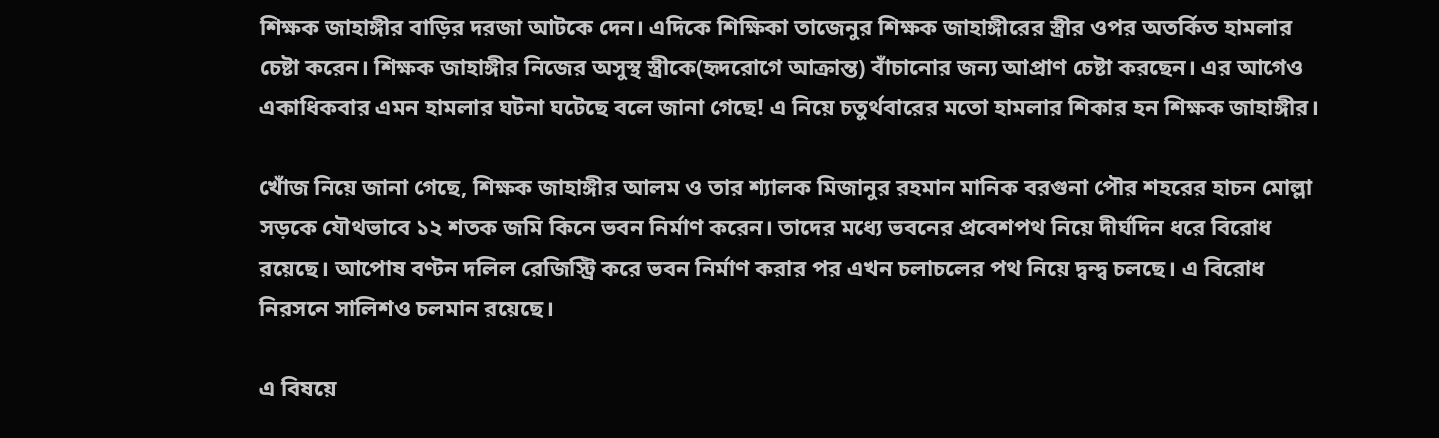শিক্ষক জাহাঙ্গীর বাড়ির দরজা আটকে দেন। এদিকে শিক্ষিকা তাজেনুর শিক্ষক জাহাঙ্গীরের স্ত্রীর ওপর অতর্কিত হামলার চেষ্টা করেন। শিক্ষক জাহাঙ্গীর নিজের অসুস্থ স্ত্রীকে(হৃদরোগে আক্রান্ত) বাঁচানোর জন্য আপ্রাণ চেষ্টা করছেন। এর আগেও একাধিকবার এমন হামলার ঘটনা ঘটেছে বলে জানা গেছে! এ নিয়ে চতুর্থবারের মতো হামলার শিকার হন শিক্ষক জাহাঙ্গীর।

খোঁজ নিয়ে জানা গেছে, শিক্ষক জাহাঙ্গীর আলম ও তার শ্যালক মিজানুর রহমান মানিক বরগুনা পৌর শহরের হাচন মোল্লা সড়কে যৌথভাবে ১২ শতক জমি কিনে ভবন নির্মাণ করেন। তাদের মধ্যে ভবনের প্রবেশপথ নিয়ে দীর্ঘদিন ধরে বিরোধ রয়েছে। আপোষ বণ্টন দলিল রেজিস্ট্রি করে ভবন নির্মাণ করার পর এখন চলাচলের পথ নিয়ে দ্বন্দ্ব চলছে। এ বিরোধ নিরসনে সালিশও চলমান রয়েছে।

এ বিষয়ে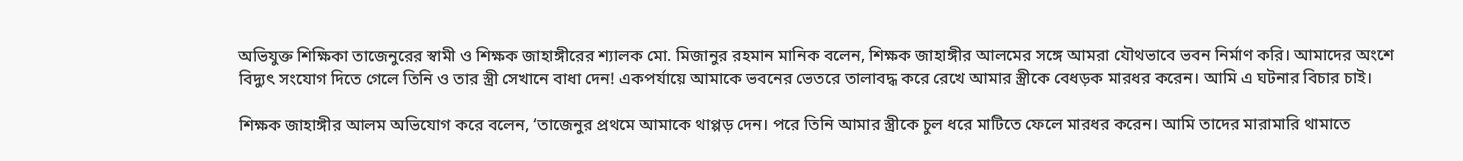অভিযুক্ত শিক্ষিকা তাজেনুরের স্বামী ও শিক্ষক জাহাঙ্গীরের শ্যালক মো. মিজানুর রহমান মানিক বলেন, শিক্ষক জাহাঙ্গীর আলমের সঙ্গে আমরা যৌথভাবে ভবন নির্মাণ করি। আমাদের অংশে বিদ্যুৎ সংযোগ দিতে গেলে তিনি ও তার স্ত্রী সেখানে বাধা দেন! একপর্যায়ে আমাকে ভবনের ভেতরে তালাবদ্ধ করে রেখে আমার স্ত্রীকে বেধড়ক মারধর করেন। আমি এ ঘটনার বিচার চাই।

শিক্ষক জাহাঙ্গীর আলম অভিযোগ করে বলেন, ‘তাজেনুর প্রথমে আমাকে থাপ্পড় দেন। পরে তিনি আমার স্ত্রীকে চুল ধরে মাটিতে ফেলে মারধর করেন। আমি তাদের মারামারি থামাতে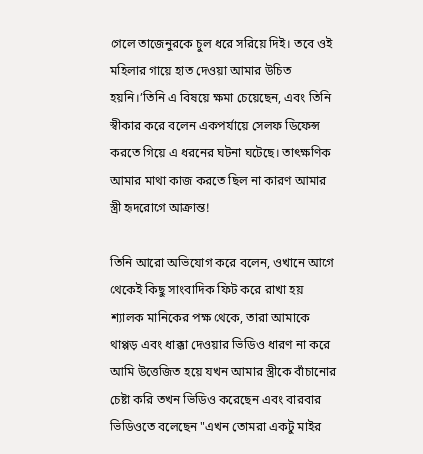গেলে তাজেনুরকে চুল ধরে সরিয়ে দিই। তবে ওই মহিলার গায়ে হাত দেওয়া আমার উচিত হয়নি।’তিনি এ বিষয়ে ক্ষমা চেয়েছেন, এবং তিনি স্বীকার করে বলেন একপর্যায়ে সেলফ ডিফেন্স করতে গিয়ে এ ধরনের ঘটনা ঘটেছে। তাৎক্ষণিক আমার মাথা কাজ করতে ছিল না কারণ আমার স্ত্রী হৃদরোগে আক্রান্ত!

তিনি আরো অভিযোগ করে বলেন, ওখানে আগে থেকেই কিছু সাংবাদিক ফিট করে রাখা হয় শ্যালক মানিকের পক্ষ থেকে, তারা আমাকে থাপ্পড় এবং ধাক্কা দেওয়ার ভিডিও ধারণ না করে আমি উত্তেজিত হয়ে যখন আমার স্ত্রীকে বাঁচানোর চেষ্টা করি তখন ভিডিও করেছেন এবং বারবার ভিডিওতে বলেছেন "এখন তোমরা একটু মাইর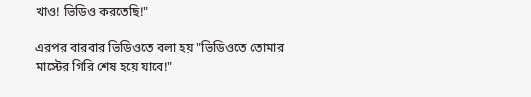খাও! ভিডিও করতেছি!"

এরপর বারবার ভিডিওতে বলা হয় "ভিডিওতে তোমার মাস্টের গিরি শেষ হয়ে যাবে!"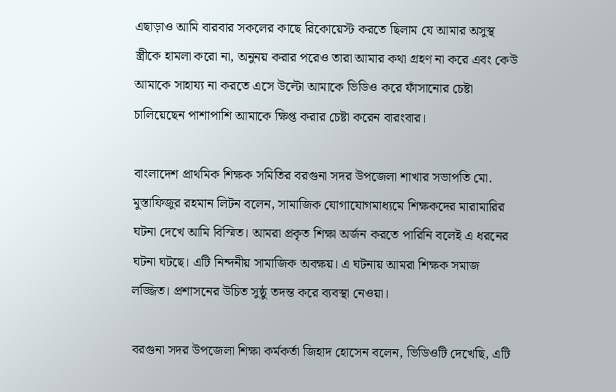এছাড়াও আমি বারবার সকলের কাছে রিকোয়েস্ট করতে ছিলাম যে আমার অসুস্থ স্ত্রীকে হামলা করো না, অনুনয় করার পরেও তারা আমার কথা গ্রহণ না করে এবং কেউ আমাকে সাহায্য না করতে এসে উল্টো আমাকে ভিডিও করে ফাঁসানোর চেষ্টা চালিয়েছেন পাশাপাশি আমাকে ক্ষিপ্ত করার চেষ্টা করেন বারংবার।

বাংলাদেশ প্রাথমিক শিক্ষক সমিতির বরগুনা সদর উপজেলা শাখার সভাপতি মো. মুস্তাফিজুর রহমান লিটন বলেন, সামাজিক যোগাযোগমাধ্যমে শিক্ষকদের মারামারির ঘটনা দেখে আমি বিস্মিত। আমরা প্রকৃত শিক্ষা অর্জন করতে পারিনি বলেই এ ধরনের ঘটনা ঘটছে। এটি নিন্দনীয় সামাজিক অবক্ষয়। এ ঘটনায় আমরা শিক্ষক সমাজ লজ্জিত। প্রশাসনের উচিত সুষ্ঠু তদন্ত করে ব্যবস্থা নেওয়া।

বরগুনা সদর উপজেলা শিক্ষা কর্মকর্তা জিহাদ হোসেন বলেন, ভিডিওটি দেখেছি, এটি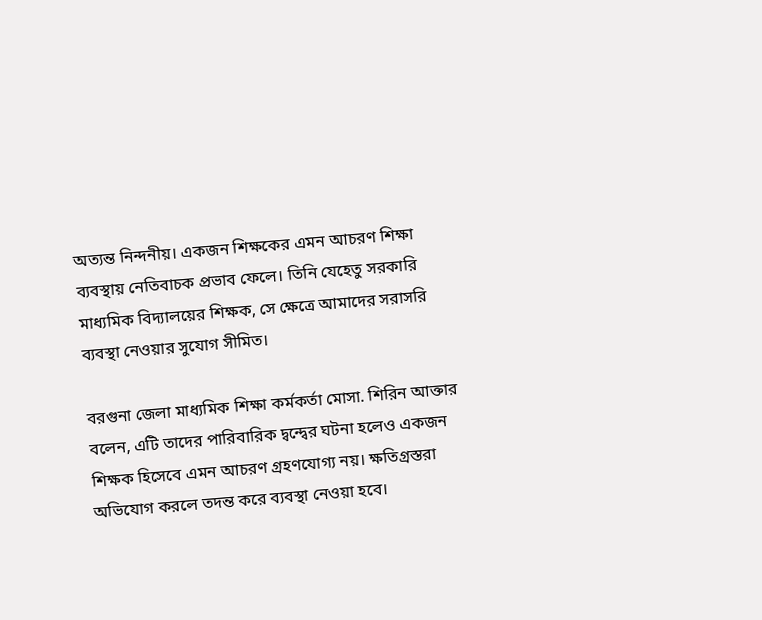অত্যন্ত নিন্দনীয়। একজন শিক্ষকের এমন আচরণ শিক্ষা ব্যবস্থায় নেতিবাচক প্রভাব ফেলে। তিনি যেহেতু সরকারি মাধ্যমিক বিদ্যালয়ের শিক্ষক, সে ক্ষেত্রে আমাদের সরাসরি ব্যবস্থা নেওয়ার সুযোগ সীমিত।

বরগুনা জেলা মাধ্যমিক শিক্ষা কর্মকর্তা মোসা. শিরিন আক্তার বলেন, এটি তাদের পারিবারিক দ্বন্দ্বের ঘটনা হলেও একজন শিক্ষক হিসেবে এমন আচরণ গ্রহণযোগ্য নয়। ক্ষতিগ্রস্তরা অভিযোগ করলে তদন্ত করে ব্যবস্থা নেওয়া হবে।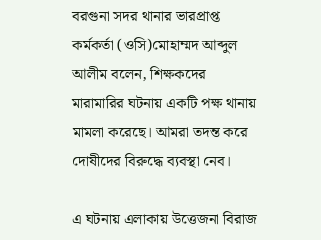বরগুনা সদর থানার ভারপ্রাপ্ত কর্মকর্তা (ওসি)মোহাম্মদ আব্দুল আলীম বলেন, শিক্ষকদের মারামারির ঘটনায় একটি পক্ষ থানায় মামলা করেছে। আমরা তদন্ত করে দোষীদের বিরুদ্ধে ব্যবস্থা নেব।

এ ঘটনায় এলাকায় উত্তেজনা বিরাজ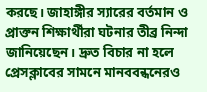করছে। জাহাঙ্গীর স্যারের বর্তমান ও প্রাক্তন শিক্ষার্থীরা ঘটনার তীব্র নিন্দা জানিয়েছেন। দ্রুত বিচার না হলে প্রেসক্লাবের সামনে মানববন্ধনেরও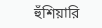হুঁশিয়ারি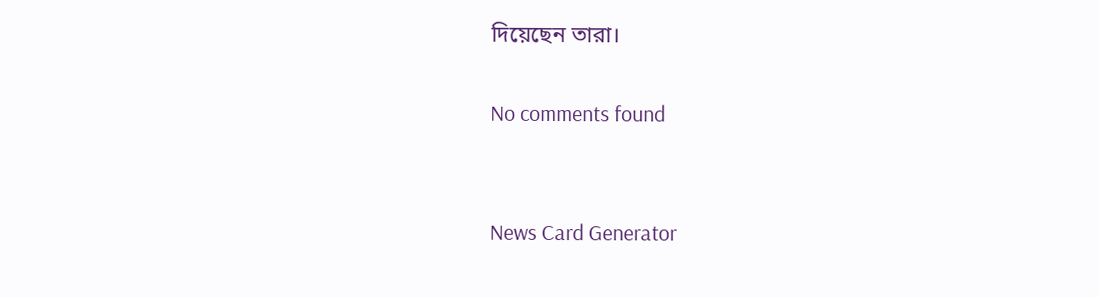দিয়েছেন তারা।

No comments found


News Card Generator